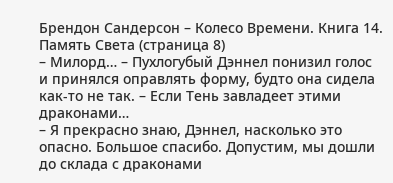Брендон Сандерсон – Колесо Времени. Книга 14. Память Света (страница 8)
– Милорд… – Пухлогубый Дэннел понизил голос и принялся оправлять форму, будто она сидела как-то не так. – Если Тень завладеет этими драконами…
– Я прекрасно знаю, Дэннел, насколько это опасно. Большое спасибо. Допустим, мы дошли до склада с драконами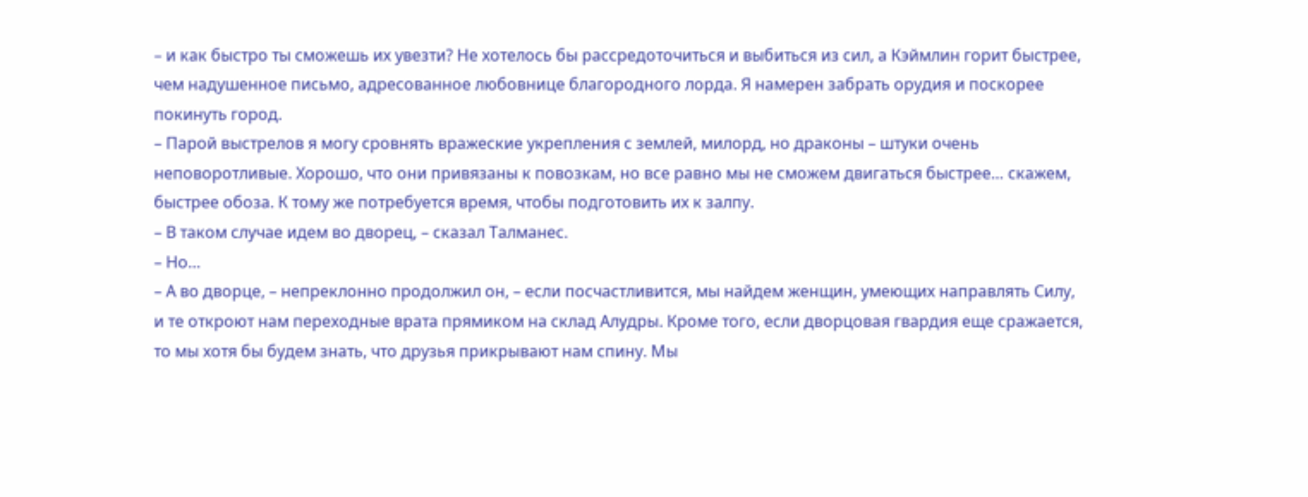– и как быстро ты сможешь их увезти? Не хотелось бы рассредоточиться и выбиться из сил, а Кэймлин горит быстрее, чем надушенное письмо, адресованное любовнице благородного лорда. Я намерен забрать орудия и поскорее покинуть город.
– Парой выстрелов я могу сровнять вражеские укрепления с землей, милорд, но драконы – штуки очень неповоротливые. Хорошо, что они привязаны к повозкам, но все равно мы не сможем двигаться быстрее… скажем, быстрее обоза. К тому же потребуется время, чтобы подготовить их к залпу.
– В таком случае идем во дворец, – сказал Талманес.
– Но…
– А во дворце, – непреклонно продолжил он, – если посчастливится, мы найдем женщин, умеющих направлять Силу, и те откроют нам переходные врата прямиком на склад Алудры. Кроме того, если дворцовая гвардия еще сражается, то мы хотя бы будем знать, что друзья прикрывают нам спину. Мы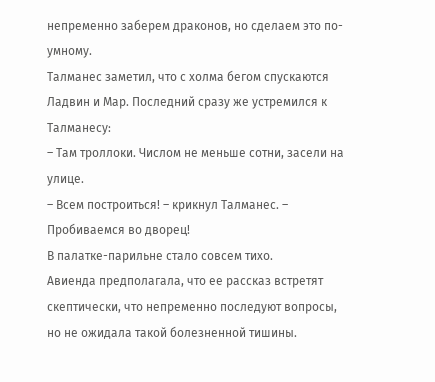непременно заберем драконов, но сделаем это по-умному.
Талманес заметил, что с холма бегом спускаются Ладвин и Мар. Последний сразу же устремился к Талманесу:
– Там троллоки. Числом не меньше сотни, засели на улице.
– Всем построиться! – крикнул Талманес. – Пробиваемся во дворец!
В палатке-парильне стало совсем тихо.
Авиенда предполагала, что ее рассказ встретят скептически, что непременно последуют вопросы, но не ожидала такой болезненной тишины.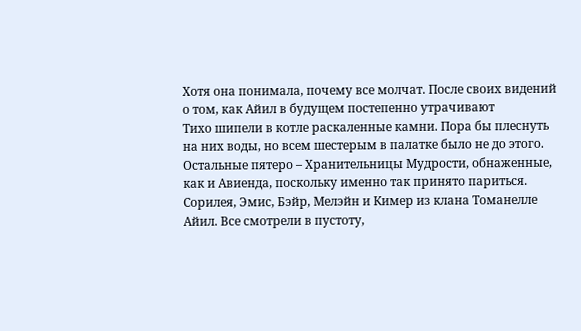Хотя она понимала, почему все молчат. После своих видений о том, как Айил в будущем постепенно утрачивают
Тихо шипели в котле раскаленные камни. Пора бы плеснуть на них воды, но всем шестерым в палатке было не до этого. Остальные пятеро – Хранительницы Мудрости, обнаженные, как и Авиенда, поскольку именно так принято париться. Сорилея, Эмис, Бэйр, Мелэйн и Кимер из клана Томанелле Айил. Все смотрели в пустоту,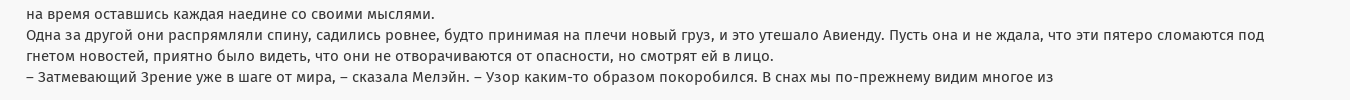на время оставшись каждая наедине со своими мыслями.
Одна за другой они распрямляли спину, садились ровнее, будто принимая на плечи новый груз, и это утешало Авиенду. Пусть она и не ждала, что эти пятеро сломаются под гнетом новостей, приятно было видеть, что они не отворачиваются от опасности, но смотрят ей в лицо.
– Затмевающий Зрение уже в шаге от мира, – сказала Мелэйн. – Узор каким-то образом покоробился. В снах мы по-прежнему видим многое из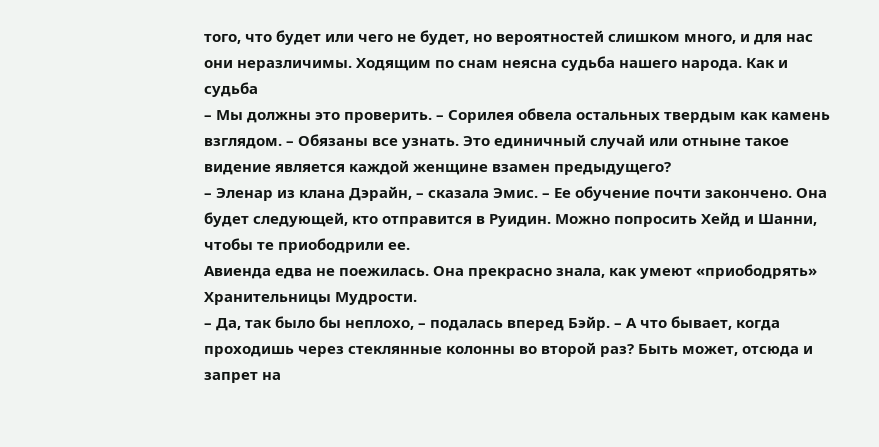того, что будет или чего не будет, но вероятностей слишком много, и для нас они неразличимы. Ходящим по снам неясна судьба нашего народа. Как и судьба
– Мы должны это проверить. – Сорилея обвела остальных твердым как камень взглядом. – Обязаны все узнать. Это единичный случай или отныне такое видение является каждой женщине взамен предыдущего?
– Эленар из клана Дэрайн, – сказала Эмис. – Ее обучение почти закончено. Она будет следующей, кто отправится в Руидин. Можно попросить Хейд и Шанни, чтобы те приободрили ее.
Авиенда едва не поежилась. Она прекрасно знала, как умеют «приободрять» Хранительницы Мудрости.
– Да, так было бы неплохо, – подалась вперед Бэйр. – А что бывает, когда проходишь через стеклянные колонны во второй раз? Быть может, отсюда и запрет на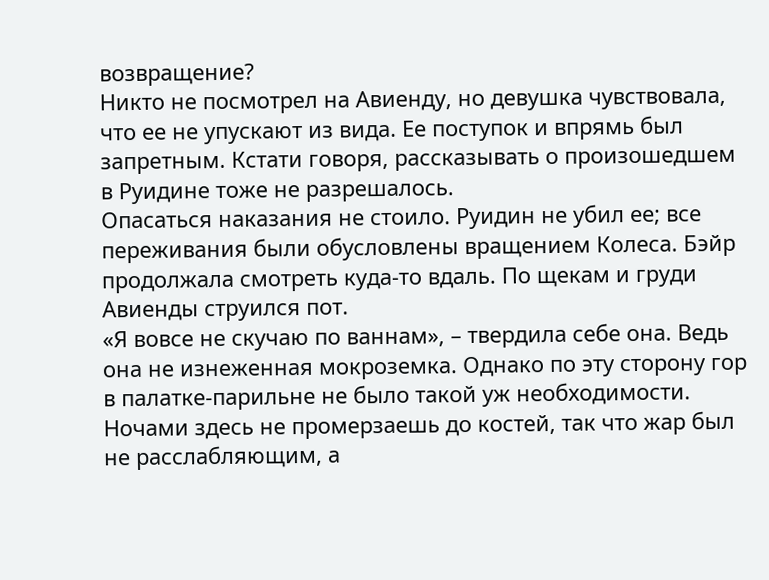возвращение?
Никто не посмотрел на Авиенду, но девушка чувствовала, что ее не упускают из вида. Ее поступок и впрямь был запретным. Кстати говоря, рассказывать о произошедшем в Руидине тоже не разрешалось.
Опасаться наказания не стоило. Руидин не убил ее; все переживания были обусловлены вращением Колеса. Бэйр продолжала смотреть куда-то вдаль. По щекам и груди Авиенды струился пот.
«Я вовсе не скучаю по ваннам», – твердила себе она. Ведь она не изнеженная мокроземка. Однако по эту сторону гор в палатке-парильне не было такой уж необходимости. Ночами здесь не промерзаешь до костей, так что жар был не расслабляющим, а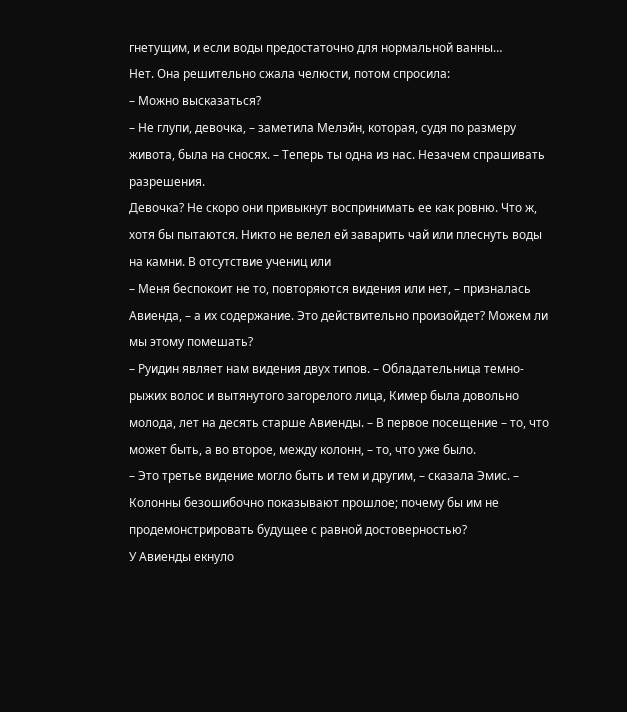гнетущим, и если воды предостаточно для нормальной ванны…
Нет. Она решительно сжала челюсти, потом спросила:
– Можно высказаться?
– Не глупи, девочка, – заметила Мелэйн, которая, судя по размеру живота, была на сносях. – Теперь ты одна из нас. Незачем спрашивать разрешения.
Девочка? Не скоро они привыкнут воспринимать ее как ровню. Что ж, хотя бы пытаются. Никто не велел ей заварить чай или плеснуть воды на камни. В отсутствие учениц или
– Меня беспокоит не то, повторяются видения или нет, – призналась Авиенда, – а их содержание. Это действительно произойдет? Можем ли мы этому помешать?
– Руидин являет нам видения двух типов. – Обладательница темно-рыжих волос и вытянутого загорелого лица, Кимер была довольно молода, лет на десять старше Авиенды. – В первое посещение – то, что может быть, а во второе, между колонн, – то, что уже было.
– Это третье видение могло быть и тем и другим, – сказала Эмис. – Колонны безошибочно показывают прошлое; почему бы им не продемонстрировать будущее с равной достоверностью?
У Авиенды екнуло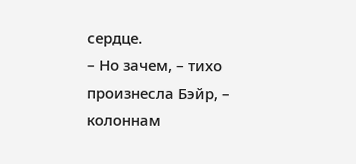сердце.
– Но зачем, – тихо произнесла Бэйр, – колоннам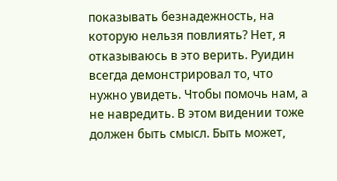показывать безнадежность, на которую нельзя повлиять? Нет, я отказываюсь в это верить. Руидин всегда демонстрировал то, что нужно увидеть. Чтобы помочь нам, а не навредить. В этом видении тоже должен быть смысл. Быть может,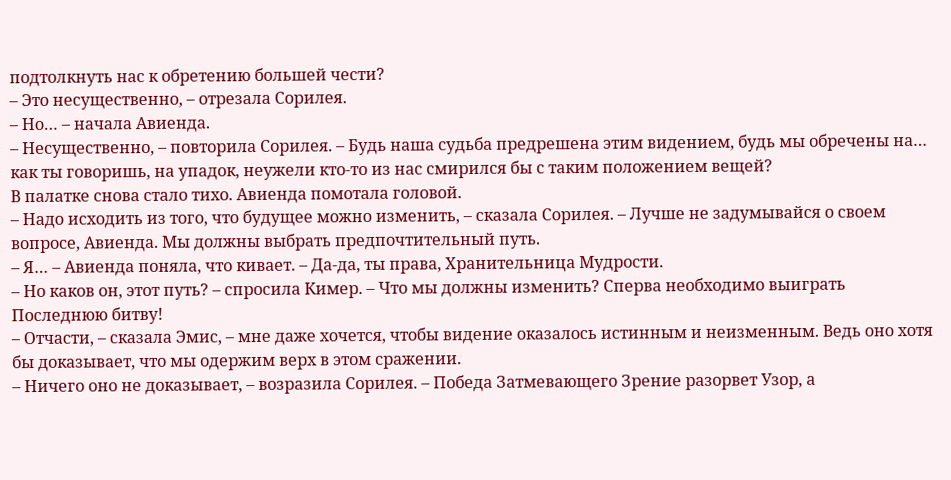подтолкнуть нас к обретению большей чести?
– Это несущественно, – отрезала Сорилея.
– Но… – начала Авиенда.
– Несущественно, – повторила Сорилея. – Будь наша судьба предрешена этим видением, будь мы обречены на… как ты говоришь, на упадок, неужели кто-то из нас смирился бы с таким положением вещей?
В палатке снова стало тихо. Авиенда помотала головой.
– Надо исходить из того, что будущее можно изменить, – сказала Сорилея. – Лучше не задумывайся о своем вопросе, Авиенда. Мы должны выбрать предпочтительный путь.
– Я… – Авиенда поняла, что кивает. – Да-да, ты права, Хранительница Мудрости.
– Но каков он, этот путь? – спросила Кимер. – Что мы должны изменить? Сперва необходимо выиграть Последнюю битву!
– Отчасти, – сказала Эмис, – мне даже хочется, чтобы видение оказалось истинным и неизменным. Ведь оно хотя бы доказывает, что мы одержим верх в этом сражении.
– Ничего оно не доказывает, – возразила Сорилея. – Победа Затмевающего Зрение разорвет Узор, а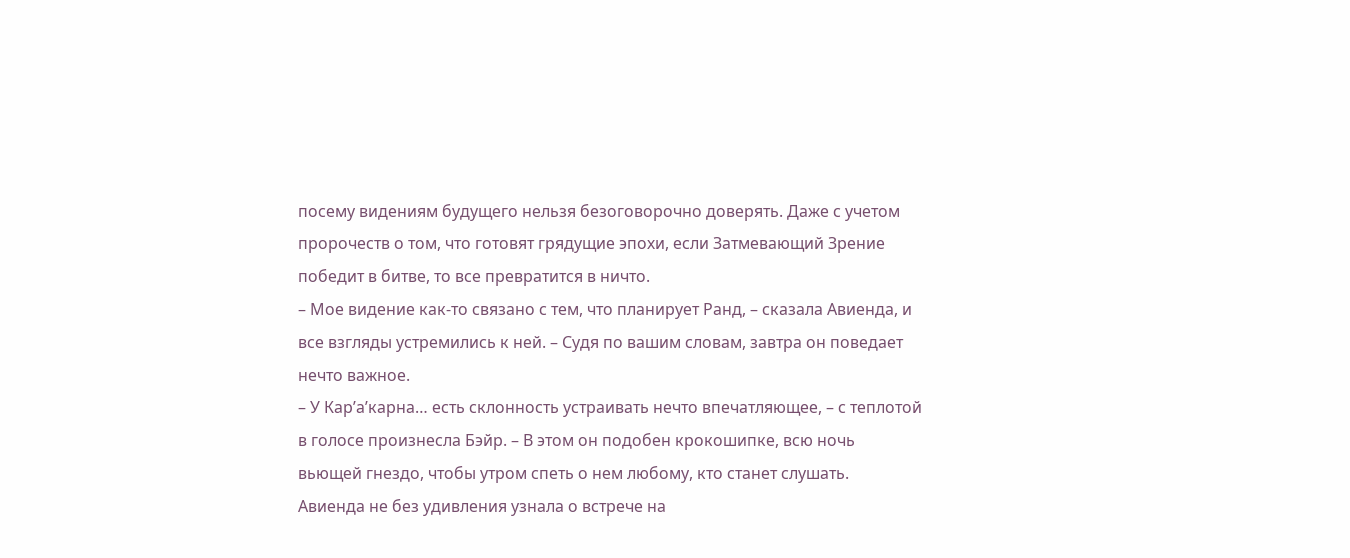посему видениям будущего нельзя безоговорочно доверять. Даже с учетом пророчеств о том, что готовят грядущие эпохи, если Затмевающий Зрение победит в битве, то все превратится в ничто.
– Мое видение как-то связано с тем, что планирует Ранд, – сказала Авиенда, и все взгляды устремились к ней. – Судя по вашим словам, завтра он поведает нечто важное.
– У Кар’а’карна… есть склонность устраивать нечто впечатляющее, – с теплотой в голосе произнесла Бэйр. – В этом он подобен крокошипке, всю ночь вьющей гнездо, чтобы утром спеть о нем любому, кто станет слушать.
Авиенда не без удивления узнала о встрече на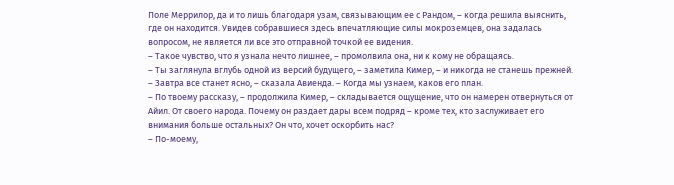Поле Меррилор, да и то лишь благодаря узам, связывающим ее с Рандом, – когда решила выяснить, где он находится. Увидев собравшиеся здесь впечатляющие силы мокроземцев, она задалась вопросом, не является ли все это отправной точкой ее видения.
– Такое чувство, что я узнала нечто лишнее, – промолвила она, ни к кому не обращаясь.
– Ты заглянула вглубь одной из версий будущего, – заметила Кимер, – и никогда не станешь прежней.
– Завтра все станет ясно, – сказала Авиенда. – Когда мы узнаем, каков его план.
– По твоему рассказу, – продолжила Кимер, – складывается ощущение, что он намерен отвернуться от Айил. От своего народа. Почему он раздает дары всем подряд – кроме тех, кто заслуживает его внимания больше остальных? Он что, хочет оскорбить нас?
– По-моему,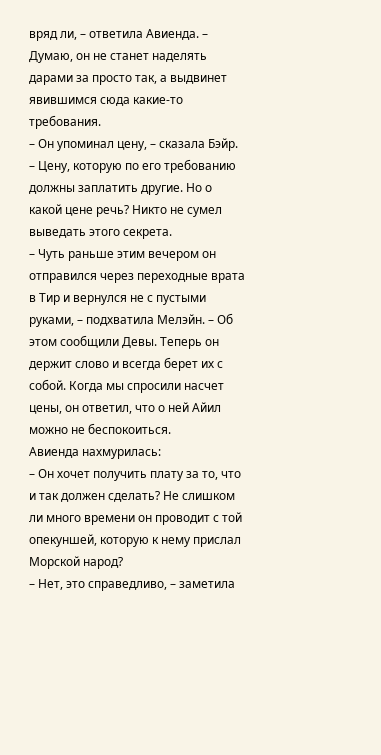вряд ли, – ответила Авиенда. – Думаю, он не станет наделять дарами за просто так, а выдвинет явившимся сюда какие-то требования.
– Он упоминал цену, – сказала Бэйр. – Цену, которую по его требованию должны заплатить другие. Но о какой цене речь? Никто не сумел выведать этого секрета.
– Чуть раньше этим вечером он отправился через переходные врата в Тир и вернулся не с пустыми руками, – подхватила Мелэйн. – Об этом сообщили Девы. Теперь он держит слово и всегда берет их с собой. Когда мы спросили насчет цены, он ответил, что о ней Айил можно не беспокоиться.
Авиенда нахмурилась:
– Он хочет получить плату за то, что и так должен сделать? Не слишком ли много времени он проводит с той опекуншей, которую к нему прислал Морской народ?
– Нет, это справедливо, – заметила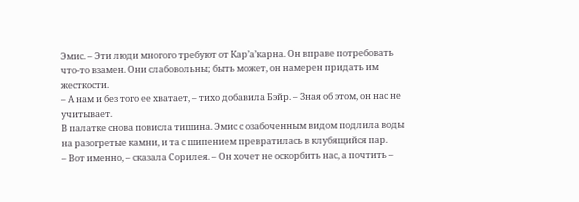Эмис. – Эти люди многого требуют от Кар’а’карна. Он вправе потребовать что-то взамен. Они слабовольны; быть может, он намерен придать им жесткости.
– А нам и без того ее хватает, – тихо добавила Бэйр. – Зная об этом, он нас не учитывает.
В палатке снова повисла тишина. Эмис с озабоченным видом подлила воды на разогретые камни, и та с шипением превратилась в клубящийся пар.
– Вот именно, – сказала Сорилея. – Он хочет не оскорбить нас, а почтить –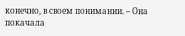конечно, в своем понимании. – Она покачала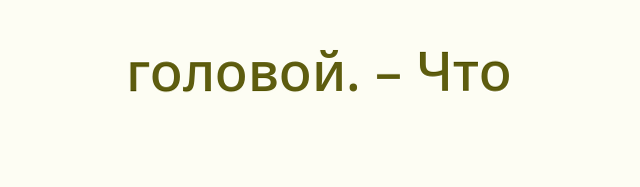головой. – Что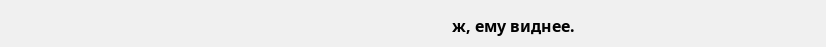ж, ему виднее.